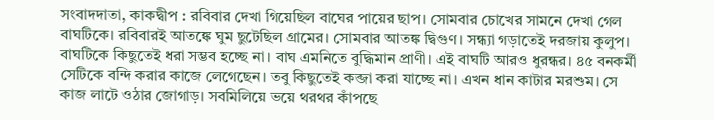সংবাদদাতা, কাকদ্বীপ : রবিবার দেখা গিয়েছিল বাঘের পায়ের ছাপ। সোমবার চোখের সামনে দেখা গেল বাঘটিকে। রবিবারই আতঙ্কে ঘুম ছুটেছিল গ্রামের। সোমবার আতঙ্ক দ্বিগুণ। সন্ধ্যা গড়াতেই দরজায় কুলুপ। বাঘটিকে কিছুতেই ধরা সম্ভব হচ্ছে না। বাঘ এমনিতে বুদ্ধিমান প্রাণী। এই বাঘটি আরও ধুরন্ধর। ৪৫ বনকর্মী সেটিকে বন্দি করার কাজে লেগেছেন। তবু কিছুতেই কব্জা করা যাচ্ছে না। এখন ধান কাটার মরশুম। সে কাজ লাটে ওঠার জোগাড়। সবমিলিয়ে ভয়ে থরথর কাঁপছে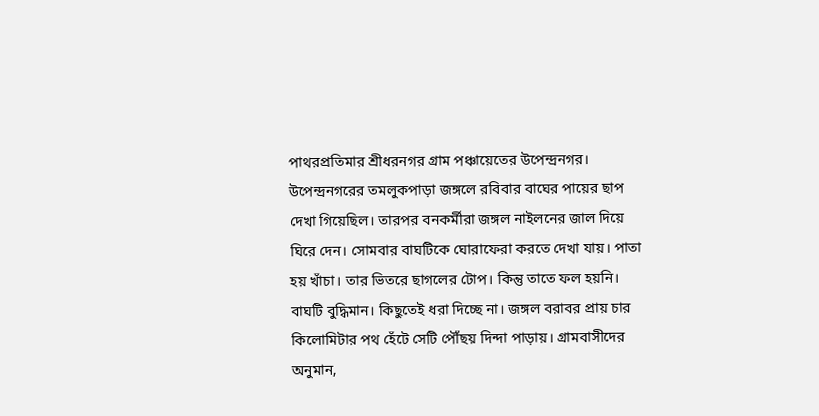পাথরপ্রতিমার শ্রীধরনগর গ্রাম পঞ্চায়েতের উপেন্দ্রনগর।
উপেন্দ্রনগরের তমলুকপাড়া জঙ্গলে রবিবার বাঘের পায়ের ছাপ দেখা গিয়েছিল। তারপর বনকর্মীরা জঙ্গল নাইলনের জাল দিয়ে ঘিরে দেন। সোমবার বাঘটিকে ঘোরাফেরা করতে দেখা যায়। পাতা হয় খাঁচা। তার ভিতরে ছাগলের টোপ। কিন্তু তাতে ফল হয়নি। বাঘটি বুদ্ধিমান। কিছুতেই ধরা দিচ্ছে না। জঙ্গল বরাবর প্রায় চার কিলোমিটার পথ হেঁটে সেটি পৌঁছয় দিন্দা পাড়ায়। গ্রামবাসীদের অনুমান,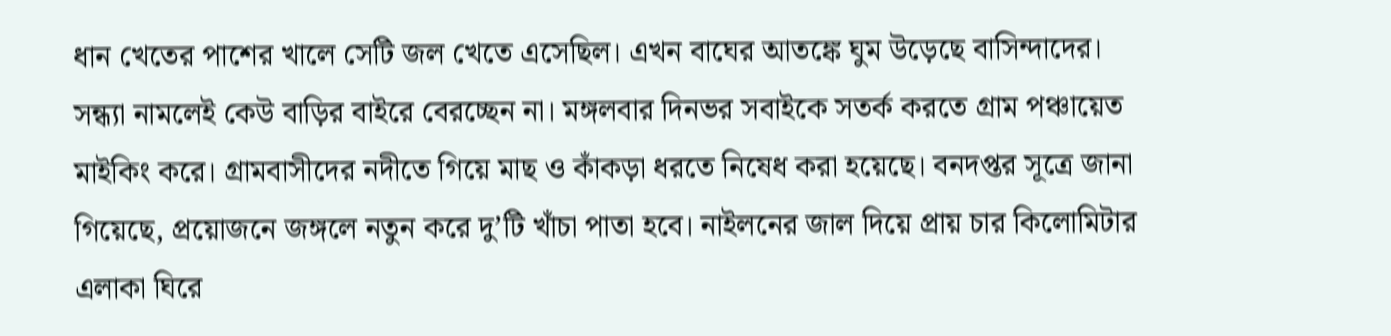ধান খেতের পাশের খালে সেটি জল খেতে এসেছিল। এখন বাঘের আতঙ্কে ঘুম উড়েছে বাসিন্দাদের। সন্ধ্যা নামলেই কেউ বাড়ির বাইরে বেরচ্ছেন না। মঙ্গলবার দিনভর সবাইকে সতর্ক করতে গ্রাম পঞ্চায়েত মাইকিং করে। গ্রামবাসীদের নদীতে গিয়ে মাছ ও কাঁকড়া ধরতে নিষেধ করা হয়েছে। বনদপ্তর সূত্রে জানা গিয়েছে, প্রয়োজনে জঙ্গলে নতুন করে দু’টি খাঁচা পাতা হবে। নাইলনের জাল দিয়ে প্রায় চার কিলোমিটার এলাকা ঘিরে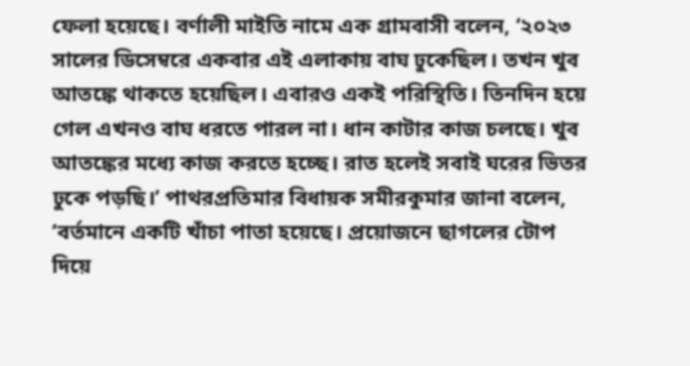ফেলা হয়েছে। বর্ণালী মাইতি নামে এক গ্রামবাসী বলেন, ‘২০২৩ সালের ডিসেম্বরে একবার এই এলাকায় বাঘ ঢুকেছিল। তখন খুব আতঙ্কে থাকতে হয়েছিল। এবারও একই পরিস্থিতি। তিনদিন হয়ে গেল এখনও বাঘ ধরতে পারল না। ধান কাটার কাজ চলছে। খুব আতঙ্কের মধ্যে কাজ করতে হচ্ছে। রাত হলেই সবাই ঘরের ভিতর ঢুকে পড়ছি।’ পাথরপ্রতিমার বিধায়ক সমীরকুমার জানা বলেন, ‘বর্তমানে একটি খাঁচা পাতা হয়েছে। প্রয়োজনে ছাগলের টোপ দিয়ে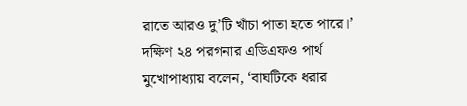রাতে আরও দু’টি খাঁচা পাতা হতে পারে।’ দক্ষিণ ২৪ পরগনার এডিএফও পার্থ মুখোপাধ্যায় বলেন, ‘বাঘটিকে ধরার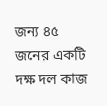জন্য ৪৫ জনের একটি দক্ষ দল কাজ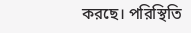করছে। পরিস্থিতি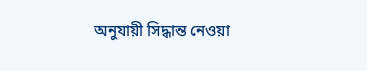অনুযায়ী সিদ্ধান্ত নেওয়া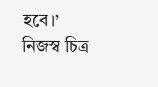হবে।’ নিজস্ব চিত্র